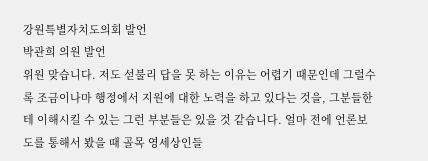강원특별자치도의회 발언
박관희 의원 발언
위원 맞습니다. 저도 섣불리 답을 못 하는 이유는 어렵기 때문인데 그럴수록 조금이나마 행정에서 지원에 대한 노력을 하고 있다는 것을, 그분들한테 이해시킬 수 있는 그런 부분들은 있을 것 같습니다. 얼마 전에 언론보도를 통해서 봤을 때 골목 영세상인들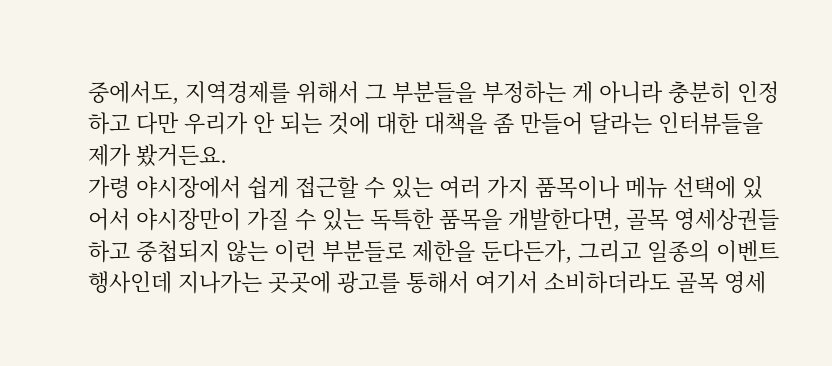중에서도, 지역경제를 위해서 그 부분들을 부정하는 게 아니라 충분히 인정하고 다만 우리가 안 되는 것에 대한 대책을 좀 만들어 달라는 인터뷰들을 제가 봤거든요.
가령 야시장에서 쉽게 접근할 수 있는 여러 가지 품목이나 메뉴 선택에 있어서 야시장만이 가질 수 있는 독특한 품목을 개발한다면, 골목 영세상권들하고 중첩되지 않는 이런 부분들로 제한을 둔다든가, 그리고 일종의 이벤트 행사인데 지나가는 곳곳에 광고를 통해서 여기서 소비하더라도 골목 영세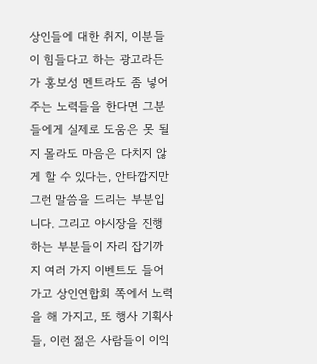상인들에 대한 취지, 이분들이 힘들다고 하는 광고라든가 홍보성 멘트라도 좀 넣어주는 노력들을 한다면 그분들에게 실제로 도움은 못 될지 몰라도 마음은 다치지 않게 할 수 있다는, 안타깝지만 그런 말씀을 드리는 부분입니다. 그리고 야시장을 진행하는 부분들이 자리 잡기까지 여러 가지 이벤트도 들어가고 상인연합회 쪽에서 노력을 해 가지고, 또 행사 기획사들, 이런 젊은 사람들이 이익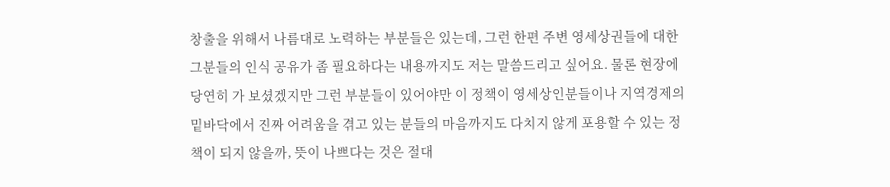창출을 위해서 나름대로 노력하는 부분들은 있는데, 그런 한편 주변 영세상권들에 대한 그분들의 인식 공유가 좀 필요하다는 내용까지도 저는 말씀드리고 싶어요. 물론 현장에 당연히 가 보셨겠지만 그런 부분들이 있어야만 이 정책이 영세상인분들이나 지역경제의 밑바닥에서 진짜 어려움을 겪고 있는 분들의 마음까지도 다치지 않게 포용할 수 있는 정책이 되지 않을까, 뜻이 나쁘다는 것은 절대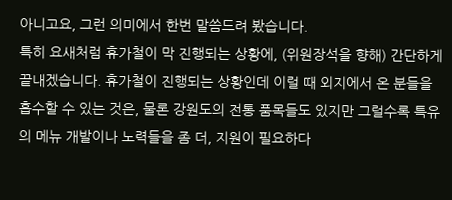아니고요, 그런 의미에서 한번 말씀드려 봤습니다.
특히 요새처럼 휴가철이 막 진행되는 상황에, (위원장석을 향해) 간단하게 끝내겠습니다. 휴가철이 진행되는 상황인데 이럴 때 외지에서 온 분들을 흡수할 수 있는 것은, 물론 강원도의 전통 품목들도 있지만 그럴수록 특유의 메뉴 개발이나 노력들을 좀 더, 지원이 필요하다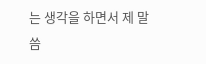는 생각을 하면서 제 말씀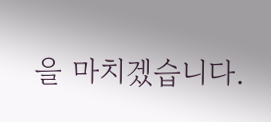을 마치겠습니다.